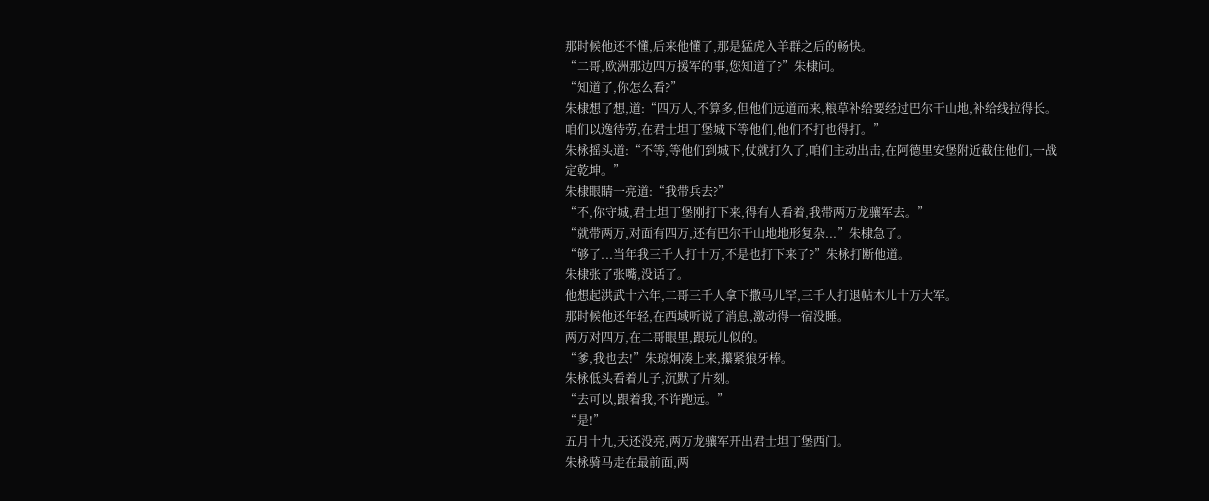那时候他还不懂,后来他懂了,那是猛虎入羊群之后的畅快。
“二哥,欧洲那边四万援军的事,您知道了?”朱棣问。
“知道了,你怎么看?”
朱棣想了想,道:“四万人,不算多,但他们远道而来,粮草补给要经过巴尔干山地,补给线拉得长。
咱们以逸待劳,在君士坦丁堡城下等他们,他们不打也得打。”
朱栐摇头道:“不等,等他们到城下,仗就打久了,咱们主动出击,在阿德里安堡附近截住他们,一战定乾坤。”
朱棣眼睛一亮道:“我带兵去?”
“不,你守城,君士坦丁堡刚打下来,得有人看着,我带两万龙骧军去。”
“就带两万,对面有四万,还有巴尔干山地地形复杂...”朱棣急了。
“够了...当年我三千人打十万,不是也打下来了?”朱栐打断他道。
朱棣张了张嘴,没话了。
他想起洪武十六年,二哥三千人拿下撒马儿罕,三千人打退帖木儿十万大军。
那时候他还年轻,在西域听说了消息,激动得一宿没睡。
两万对四万,在二哥眼里,跟玩儿似的。
“爹,我也去!”朱琼炯凑上来,攥紧狼牙棒。
朱栐低头看着儿子,沉默了片刻。
“去可以,跟着我,不许跑远。”
“是!”
五月十九,天还没亮,两万龙骧军开出君士坦丁堡西门。
朱栐骑马走在最前面,两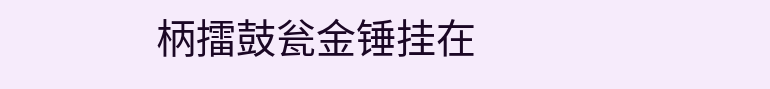柄擂鼓瓮金锤挂在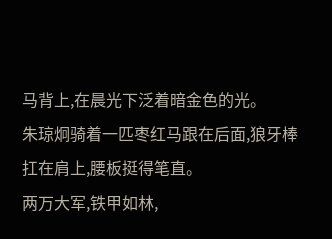马背上,在晨光下泛着暗金色的光。
朱琼炯骑着一匹枣红马跟在后面,狼牙棒扛在肩上,腰板挺得笔直。
两万大军,铁甲如林,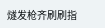燧发枪齐刷刷指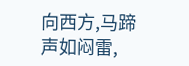向西方,马蹄声如闷雷,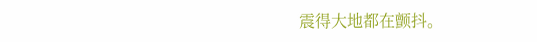震得大地都在颤抖。